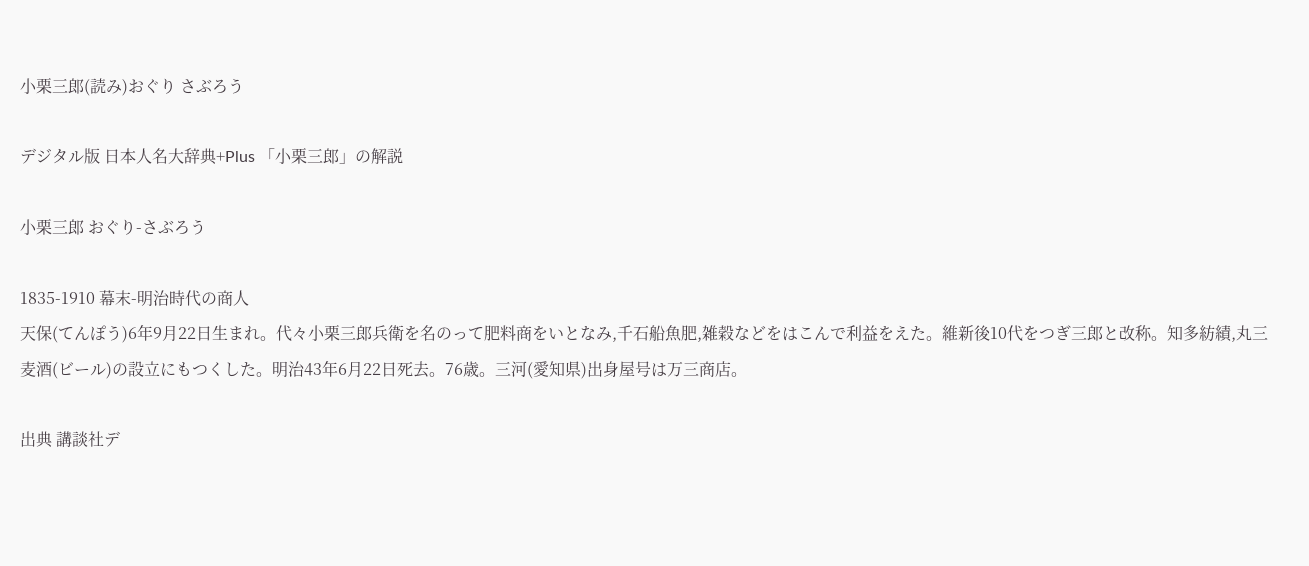小栗三郎(読み)おぐり さぶろう

デジタル版 日本人名大辞典+Plus 「小栗三郎」の解説

小栗三郎 おぐり-さぶろう

1835-1910 幕末-明治時代の商人
天保(てんぽう)6年9月22日生まれ。代々小栗三郎兵衛を名のって肥料商をいとなみ,千石船魚肥,雑穀などをはこんで利益をえた。維新後10代をつぎ三郎と改称。知多紡績,丸三麦酒(ビール)の設立にもつくした。明治43年6月22日死去。76歳。三河(愛知県)出身屋号は万三商店。

出典 講談社デ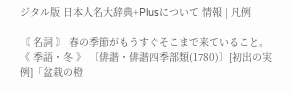ジタル版 日本人名大辞典+Plusについて 情報 | 凡例

〘 名詞 〙 春の季節がもうすぐそこまで来ていること。《 季語・冬 》 〔俳諧・俳諧四季部類(1780)〕[初出の実例]「盆栽の橙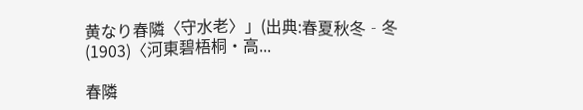黄なり春隣〈守水老〉」(出典:春夏秋冬‐冬(1903)〈河東碧梧桐・高...

春隣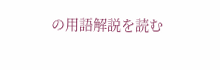の用語解説を読む